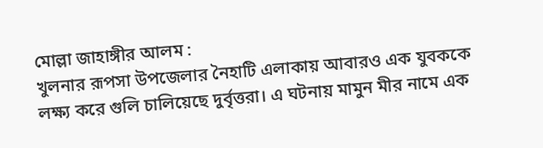মোল্লা জাহাঙ্গীর আলম :
খুলনার রূপসা উপজেলার নৈহাটি এলাকায় আবারও এক যুবককে লক্ষ্য করে গুলি চালিয়েছে দুর্বৃত্তরা। এ ঘটনায় মামুন মীর নামে এক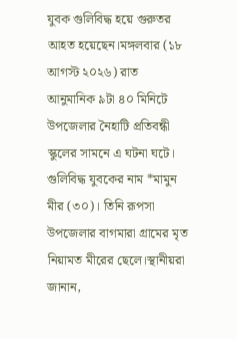যুবক গুলিবিদ্ধ হয়ে গুরুতর আহত হয়েছেন।মঙ্গলবার (১৮ আগস্ট ২০২৬) রাত আনুমানিক ৯টা ৪০ মিনিটে উপজেলার নৈহাটি প্রতিবন্ধী স্কুলের সামনে এ ঘটনা ঘটে। গুলিবিদ্ধ যুবকের নাম *মামুন মীর (৩০)। তিনি রূপসা উপজেলার বাগমারা গ্রামের মৃত নিয়ামত মীরের ছেলে।স্থানীয়রা জানান,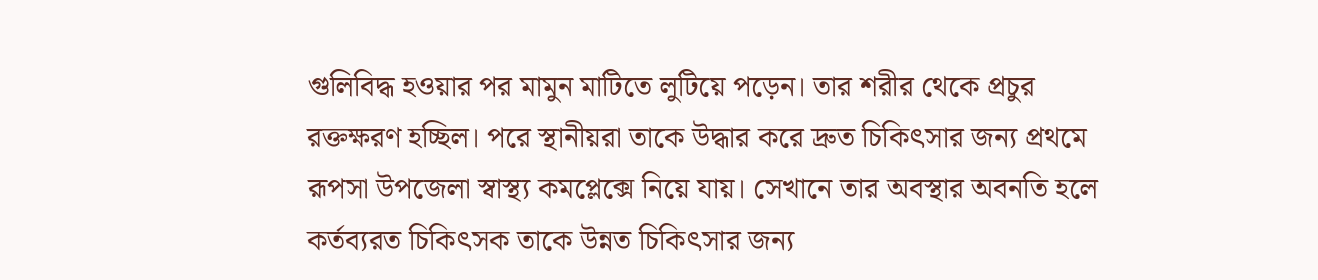গুলিবিদ্ধ হওয়ার পর মামুন মাটিতে লুটিয়ে পড়েন। তার শরীর থেকে প্রচুর রক্তক্ষরণ হচ্ছিল। পরে স্থানীয়রা তাকে উদ্ধার করে দ্রুত চিকিৎসার জন্য প্রথমে রূপসা উপজেলা স্বাস্থ্য কমপ্লেক্সে নিয়ে যায়। সেখানে তার অবস্থার অবনতি হলে কর্তব্যরত চিকিৎসক তাকে উন্নত চিকিৎসার জন্য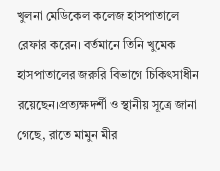খুলনা মেডিকেল কলেজ হাসপাতালে রেফার করেন। বর্তমানে তিনি খুমেক হাসপাতালের জরুরি বিভাগে চিকিৎসাধীন রয়েছেন।প্রত্যক্ষদর্শী ও স্থানীয় সূত্রে জানা গেছে, রাতে মামুন মীর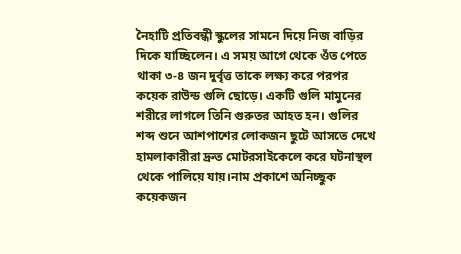নৈহাটি প্রতিবন্ধী স্কুলের সামনে দিয়ে নিজ বাড়ির দিকে যাচ্ছিলেন। এ সময় আগে থেকে ওঁত পেতে থাকা ৩-৪ জন দুর্বৃত্ত তাকে লক্ষ্য করে পরপর কয়েক রাউন্ড গুলি ছোড়ে। একটি গুলি মামুনের শরীরে লাগলে তিনি গুরুতর আহত হন। গুলির শব্দ শুনে আশপাশের লোকজন ছুটে আসতে দেখে হামলাকারীরা দ্রুত মোটরসাইকেলে করে ঘটনাস্থল থেকে পালিয়ে যায়।নাম প্রকাশে অনিচ্ছুক কয়েকজন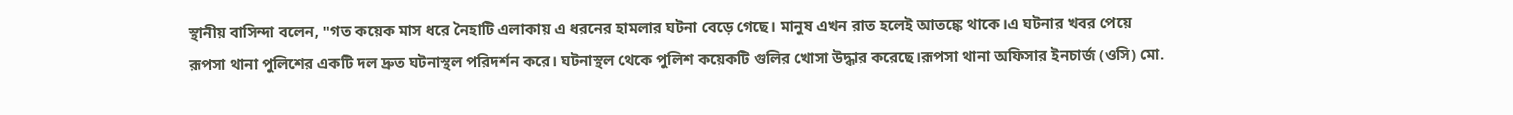স্থানীয় বাসিন্দা বলেন, "গত কয়েক মাস ধরে নৈহাটি এলাকায় এ ধরনের হামলার ঘটনা বেড়ে গেছে। মানুষ এখন রাত হলেই আতঙ্কে থাকে।এ ঘটনার খবর পেয়ে রূপসা থানা পুলিশের একটি দল দ্রুত ঘটনাস্থল পরিদর্শন করে। ঘটনাস্থল থেকে পুলিশ কয়েকটি গুলির খোসা উদ্ধার করেছে।রূপসা থানা অফিসার ইনচার্জ (ওসি) মো.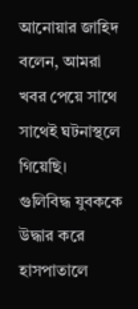আনোয়ার জাহিদ বলেন, আমরা খবর পেয়ে সাথে সাথেই ঘটনাস্থলে গিয়েছি। গুলিবিদ্ধ যুবককে উদ্ধার করে হাসপাতালে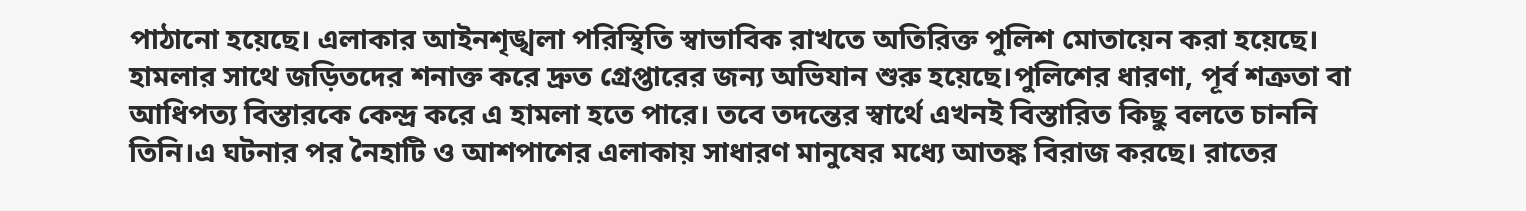পাঠানো হয়েছে। এলাকার আইনশৃঙ্খলা পরিস্থিতি স্বাভাবিক রাখতে অতিরিক্ত পুলিশ মোতায়েন করা হয়েছে। হামলার সাথে জড়িতদের শনাক্ত করে দ্রুত গ্রেপ্তারের জন্য অভিযান শুরু হয়েছে।পুলিশের ধারণা, পূর্ব শত্রুতা বা আধিপত্য বিস্তারকে কেন্দ্র করে এ হামলা হতে পারে। তবে তদন্তের স্বার্থে এখনই বিস্তারিত কিছু বলতে চাননি তিনি।এ ঘটনার পর নৈহাটি ও আশপাশের এলাকায় সাধারণ মানুষের মধ্যে আতঙ্ক বিরাজ করছে। রাতের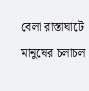বেলা রাস্তাঘাটে মানুষের চলাচল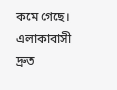কমে গেছে। এলাকাবাসী দ্রুত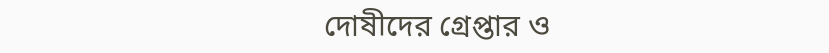দোষীদের গ্রেপ্তার ও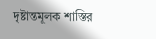দৃষ্টান্তমূলক শাস্তির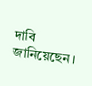দাবি জানিয়েছেন।